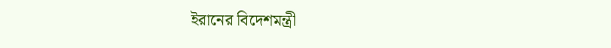ইরানের বিদেশমন্ত্রী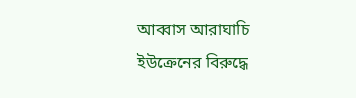আব্বাস আরাঘাচি ইউক্রেনের বিরুদ্ধে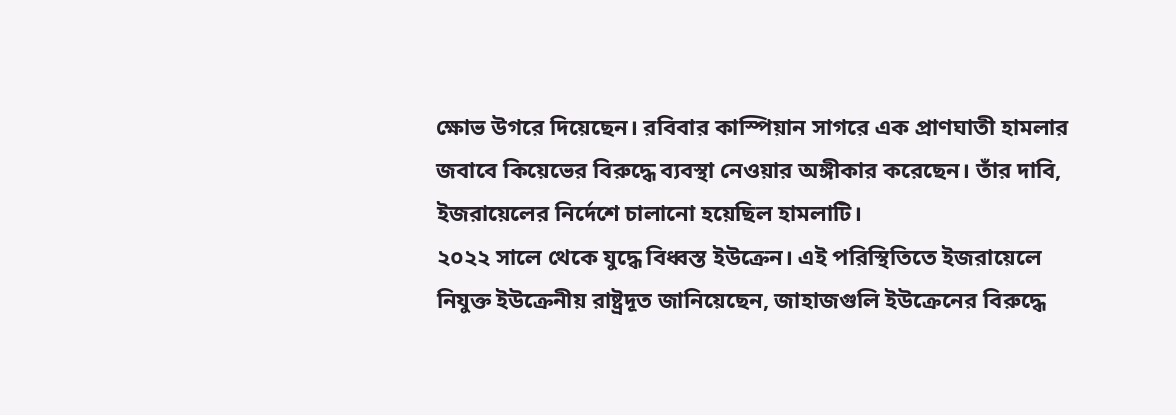ক্ষোভ উগরে দিয়েছেন। রবিবার কাস্পিয়ান সাগরে এক প্রাণঘাতী হামলার জবাবে কিয়েভের বিরুদ্ধে ব্যবস্থা নেওয়ার অঙ্গীকার করেছেন। তাঁর দাবি, ইজরায়েলের নির্দেশে চালানো হয়েছিল হামলাটি।
২০২২ সালে থেকে যুদ্ধে বিধ্বস্ত ইউক্রেন। এই পরিস্থিতিতে ইজরায়েলে নিযুক্ত ইউক্রেনীয় রাষ্ট্রদূত জানিয়েছেন, জাহাজগুলি ইউক্রেনের বিরুদ্ধে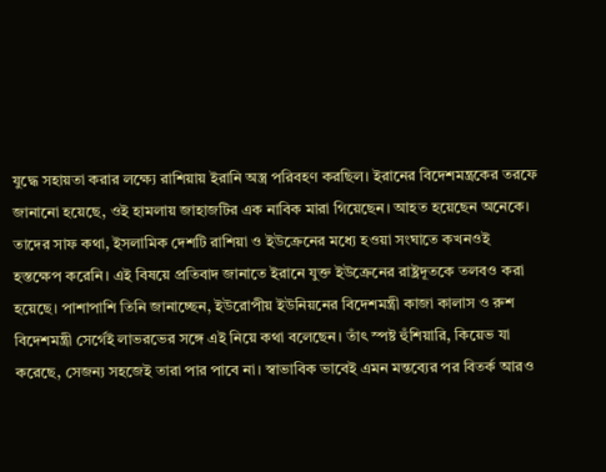যুদ্ধে সহায়তা করার লক্ষ্যে রাশিয়ায় ইরানি অস্ত্র পরিবহণ করছিল। ইরানের বিদেশমন্ত্রকের তরফে জানানো হয়েছে, ওই হামলায় জাহাজটির এক নাবিক মারা গিয়েছেন। আহত হয়েছেন অনেকে। তাদের সাফ কথা, ইসলামিক দেশটি রাশিয়া ও ইউক্রেনের মধ্যে হওয়া সংঘাতে কখনওই হস্তক্ষেপ করেনি। এই বিষয়ে প্রতিবাদ জানাতে ইরানে যুক্ত ইউক্রেনের রাষ্ট্রদূতকে তলবও করা হয়েছে। পাশাপাশি তিনি জানাচ্ছেন, ইউরোপীয় ইউনিয়নের বিদেশমন্ত্রী কাজা কালাস ও রুশ বিদেশমন্ত্রী সের্গেই লাভরভের সঙ্গে এই নিয়ে কথা বলেছেন। তাঁৎ স্পষ্ট হুঁশিয়ারি, কিয়েভ যা করেছে, সেজন্য সহজেই তারা পার পাবে না। স্বাভাবিক ভাবেই এমন মন্তব্যের পর বিতর্ক আরও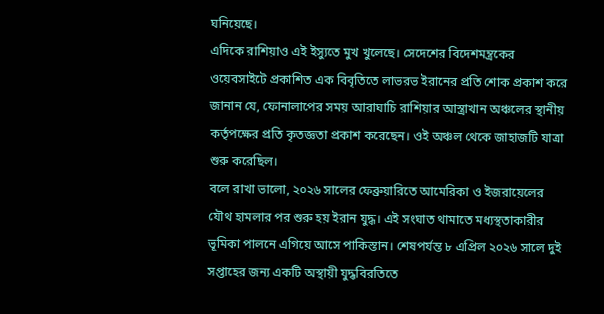ঘনিয়েছে।
এদিকে রাশিয়াও এই ইস্যুতে মুখ খুলেছে। সেদেশের বিদেশমন্ত্রকের ওয়েবসাইটে প্রকাশিত এক বিবৃতিতে লাভরভ ইরানের প্রতি শোক প্রকাশ করে জানান যে, ফোনালাপের সময় আরাঘাচি রাশিয়ার আস্ত্রাখান অঞ্চলের স্থানীয় কর্তৃপক্ষের প্রতি কৃতজ্ঞতা প্রকাশ করেছেন। ওই অঞ্চল থেকে জাহাজটি যাত্রা শুরু করেছিল।
বলে রাখা ভালো, ২০২৬ সালের ফেব্রুয়ারিতে আমেরিকা ও ইজরায়েলের যৌথ হামলার পর শুরু হয় ইরান যুদ্ধ। এই সংঘাত থামাতে মধ্যস্থতাকারীর ভূমিকা পালনে এগিয়ে আসে পাকিস্তান। শেষপর্যন্ত ৮ এপ্রিল ২০২৬ সালে দুই সপ্তাহের জন্য একটি অস্থায়ী যুদ্ধবিরতিতে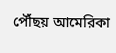পৌঁছয় আমেরিকা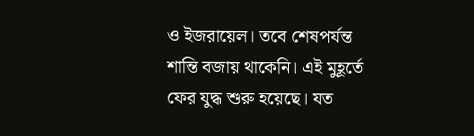ও ইজরায়েল। তবে শেষপর্যন্ত শান্তি বজায় থাকেনি। এই মুহূর্তে ফের যুদ্ধ শুরু হয়েছে। যত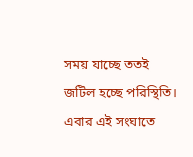সময় যাচ্ছে ততই জটিল হচ্ছে পরিস্থিতি। এবার এই সংঘাতে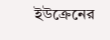ইউক্রেনের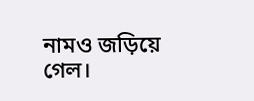নামও জড়িয়ে গেল।